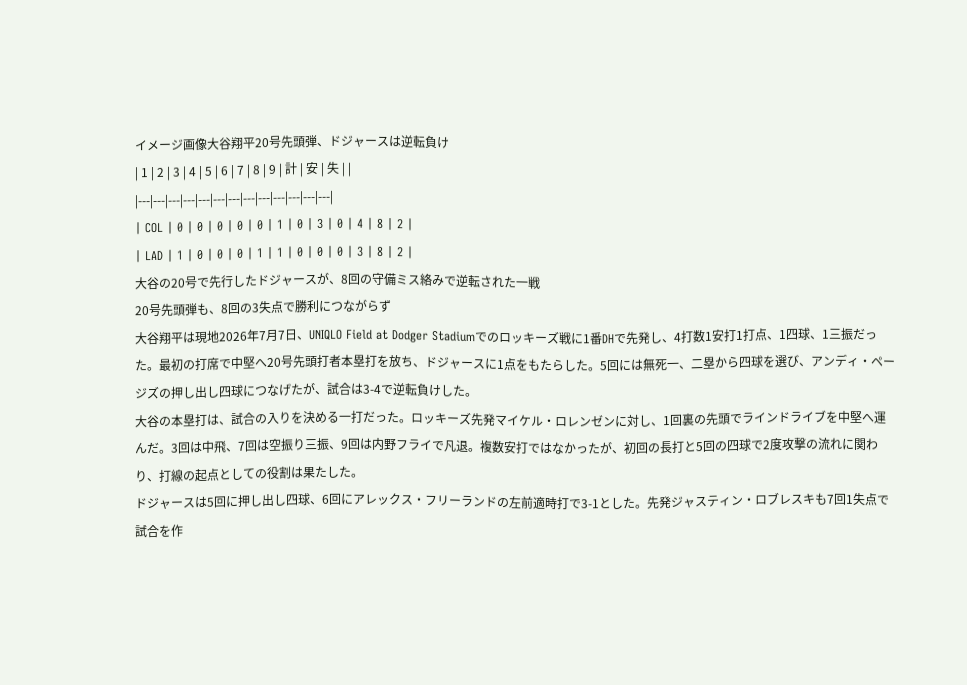イメージ画像大谷翔平20号先頭弾、ドジャースは逆転負け
| 1 | 2 | 3 | 4 | 5 | 6 | 7 | 8 | 9 | 計 | 安 | 失 | |
|---|---|---|---|---|---|---|---|---|---|---|---|---|
| COL | 0 | 0 | 0 | 0 | 0 | 1 | 0 | 3 | 0 | 4 | 8 | 2 |
| LAD | 1 | 0 | 0 | 0 | 1 | 1 | 0 | 0 | 0 | 3 | 8 | 2 |
大谷の20号で先行したドジャースが、8回の守備ミス絡みで逆転された一戦
20号先頭弾も、8回の3失点で勝利につながらず
大谷翔平は現地2026年7月7日、UNIQLO Field at Dodger Stadiumでのロッキーズ戦に1番DHで先発し、4打数1安打1打点、1四球、1三振だった。最初の打席で中堅へ20号先頭打者本塁打を放ち、ドジャースに1点をもたらした。5回には無死一、二塁から四球を選び、アンディ・ページズの押し出し四球につなげたが、試合は3-4で逆転負けした。
大谷の本塁打は、試合の入りを決める一打だった。ロッキーズ先発マイケル・ロレンゼンに対し、1回裏の先頭でラインドライブを中堅へ運んだ。3回は中飛、7回は空振り三振、9回は内野フライで凡退。複数安打ではなかったが、初回の長打と5回の四球で2度攻撃の流れに関わり、打線の起点としての役割は果たした。
ドジャースは5回に押し出し四球、6回にアレックス・フリーランドの左前適時打で3-1とした。先発ジャスティン・ロブレスキも7回1失点で試合を作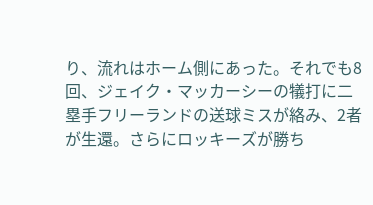り、流れはホーム側にあった。それでも8回、ジェイク・マッカーシーの犠打に二塁手フリーランドの送球ミスが絡み、2者が生還。さらにロッキーズが勝ち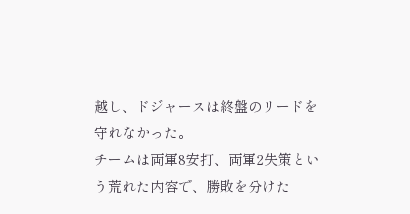越し、ドジャースは終盤のリードを守れなかった。
チームは両軍8安打、両軍2失策という荒れた内容で、勝敗を分けた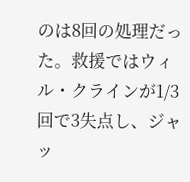のは8回の処理だった。救援ではウィル・クラインが1/3回で3失点し、ジャッ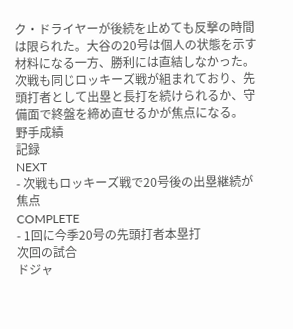ク・ドライヤーが後続を止めても反撃の時間は限られた。大谷の20号は個人の状態を示す材料になる一方、勝利には直結しなかった。次戦も同じロッキーズ戦が組まれており、先頭打者として出塁と長打を続けられるか、守備面で終盤を締め直せるかが焦点になる。
野手成績
記録
NEXT
- 次戦もロッキーズ戦で20号後の出塁継続が焦点
COMPLETE
- 1回に今季20号の先頭打者本塁打
次回の試合
ドジャ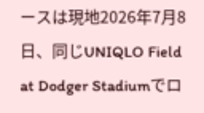ースは現地2026年7月8日、同じUNIQLO Field at Dodger Stadiumでロ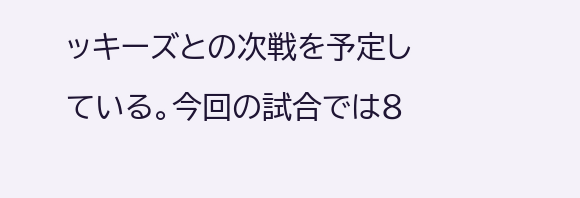ッキーズとの次戦を予定している。今回の試合では8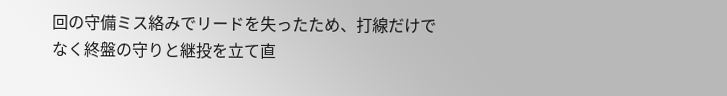回の守備ミス絡みでリードを失ったため、打線だけでなく終盤の守りと継投を立て直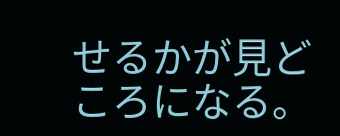せるかが見どころになる。